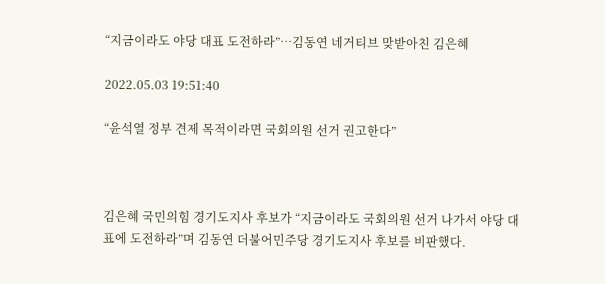“지금이라도 야당 대표 도전하라”…김동연 네거티브 맞받아친 김은혜

2022.05.03 19:51:40

“윤석열 정부 견제 목적이라면 국회의원 선거 권고한다”



김은혜 국민의힘 경기도지사 후보가 “지금이라도 국회의원 선거 나가서 야당 대표에 도전하라”며 김동연 더불어민주당 경기도지사 후보를 비판했다.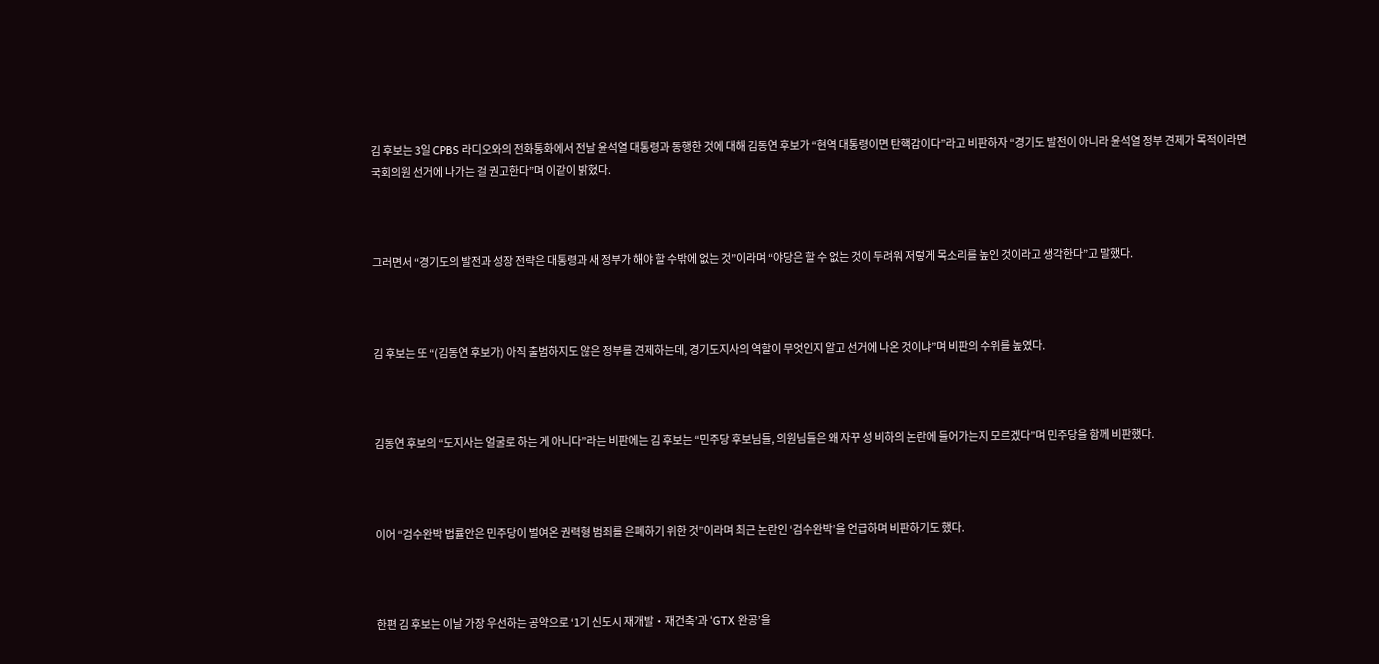김 후보는 3일 CPBS 라디오와의 전화통화에서 전날 윤석열 대통령과 동행한 것에 대해 김동연 후보가 “현역 대통령이면 탄핵감이다”라고 비판하자 “경기도 발전이 아니라 윤석열 정부 견제가 목적이라면 국회의원 선거에 나가는 걸 권고한다”며 이같이 밝혔다.



그러면서 “경기도의 발전과 성장 전략은 대통령과 새 정부가 해야 할 수밖에 없는 것”이라며 “야당은 할 수 없는 것이 두려워 저렇게 목소리를 높인 것이라고 생각한다”고 말했다.



김 후보는 또 “(김동연 후보가) 아직 출범하지도 않은 정부를 견제하는데, 경기도지사의 역할이 무엇인지 알고 선거에 나온 것이냐”며 비판의 수위를 높였다.



김동연 후보의 “도지사는 얼굴로 하는 게 아니다”라는 비판에는 김 후보는 “민주당 후보님들, 의원님들은 왜 자꾸 성 비하의 논란에 들어가는지 모르겠다”며 민주당을 함께 비판했다.



이어 “검수완박 법률안은 민주당이 벌여온 권력형 범죄를 은폐하기 위한 것”이라며 최근 논란인 ‘검수완박’을 언급하며 비판하기도 했다.



한편 김 후보는 이날 가장 우선하는 공약으로 ‘1기 신도시 재개발‧재건축’과 ‘GTX 완공’을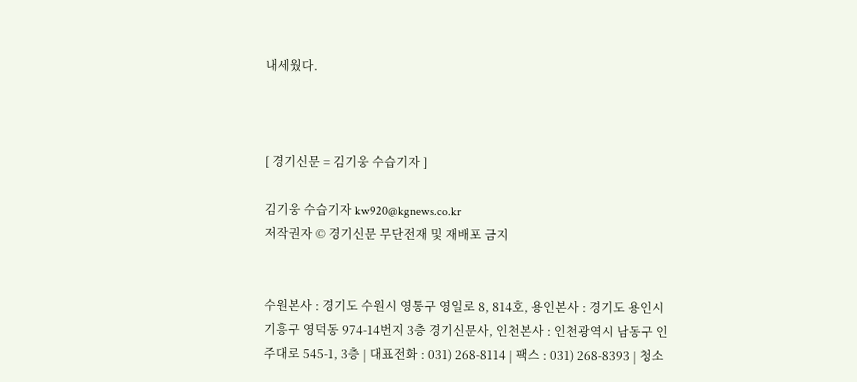내세웠다.



[ 경기신문 = 김기웅 수습기자 ]

김기웅 수습기자 kw920@kgnews.co.kr
저작권자 © 경기신문 무단전재 및 재배포 금지


수원본사 : 경기도 수원시 영통구 영일로 8, 814호, 용인본사 : 경기도 용인시 기흥구 영덕동 974-14번지 3층 경기신문사, 인천본사 : 인천광역시 남동구 인주대로 545-1, 3층 | 대표전화 : 031) 268-8114 | 팩스 : 031) 268-8393 | 청소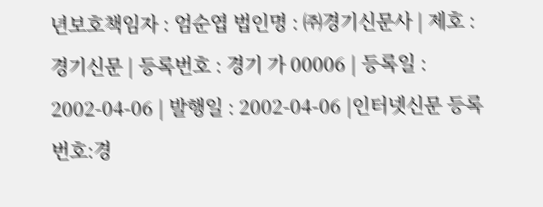년보호책임자 : 엄순엽 법인명 : ㈜경기신문사 | 제호 : 경기신문 | 등록번호 : 경기 가 00006 | 등록일 : 2002-04-06 | 발행일 : 2002-04-06 |인터넷신문 등록번호:경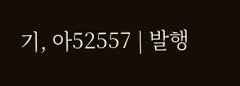기, 아52557 | 발행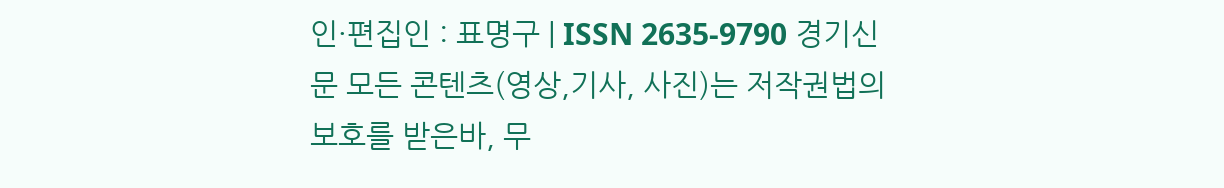인·편집인 : 표명구 | ISSN 2635-9790 경기신문 모든 콘텐츠(영상,기사, 사진)는 저작권법의 보호를 받은바, 무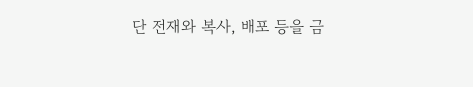단 전재와 복사, 배포 등을 금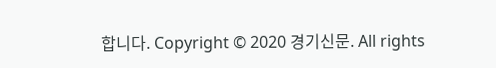합니다. Copyright © 2020 경기신문. All rights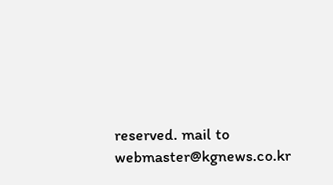reserved. mail to webmaster@kgnews.co.kr